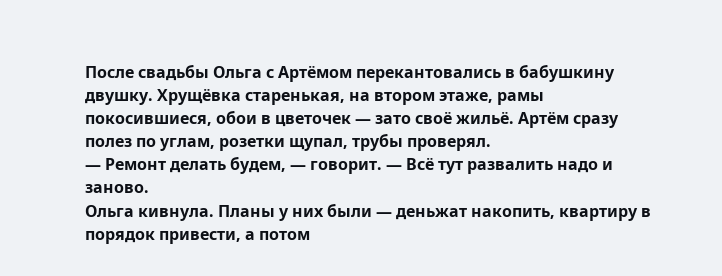После свадьбы Ольга с Артёмом перекантовались в бабушкину двушку. Хрущёвка старенькая, на втором этаже, рамы покосившиеся, обои в цветочек — зато своё жильё. Артём сразу полез по углам, розетки щупал, трубы проверял.
— Ремонт делать будем, — говорит. — Всё тут развалить надо и заново.
Ольга кивнула. Планы у них были — деньжат накопить, квартиру в порядок привести, а потом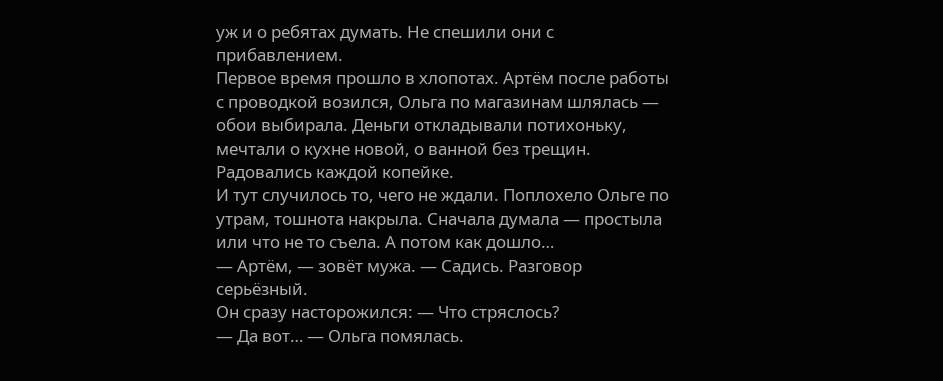уж и о ребятах думать. Не спешили они с прибавлением.
Первое время прошло в хлопотах. Артём после работы с проводкой возился, Ольга по магазинам шлялась — обои выбирала. Деньги откладывали потихоньку, мечтали о кухне новой, о ванной без трещин. Радовались каждой копейке.
И тут случилось то, чего не ждали. Поплохело Ольге по утрам, тошнота накрыла. Сначала думала — простыла или что не то съела. А потом как дошло…
— Артём, — зовёт мужа. — Садись. Разговор серьёзный.
Он сразу насторожился: — Что стряслось?
— Да вот… — Ольга помялась.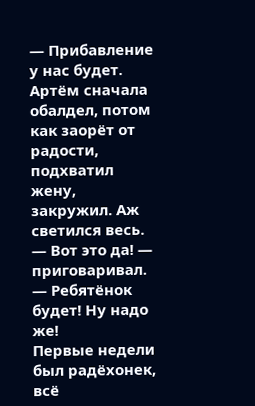— Прибавление у нас будет.
Артём сначала обалдел, потом как заорёт от радости, подхватил жену, закружил. Аж светился весь.
— Вот это да! — приговаривал. — Ребятёнок будет! Ну надо же!
Первые недели был радёхонек, всё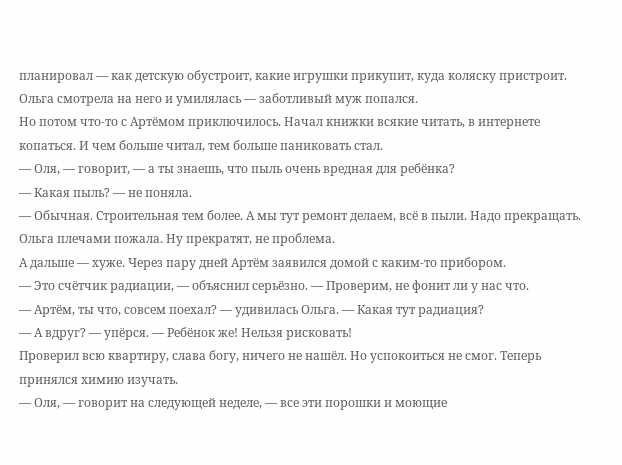планировал — как детскую обустроит, какие игрушки прикупит, куда коляску пристроит. Ольга смотрела на него и умилялась — заботливый муж попался.
Но потом что-то с Артёмом приключилось. Начал книжки всякие читать, в интернете копаться. И чем больше читал, тем больше паниковать стал.
— Оля, — говорит, — а ты знаешь, что пыль очень вредная для ребёнка?
— Какая пыль? — не поняла.
— Обычная. Строительная тем более. А мы тут ремонт делаем, всё в пыли. Надо прекращать.
Ольга плечами пожала. Ну прекратят, не проблема.
А дальше — хуже. Через пару дней Артём заявился домой с каким-то прибором.
— Это счётчик радиации, — объяснил серьёзно. — Проверим, не фонит ли у нас что.
— Артём, ты что, совсем поехал? — удивилась Ольга. — Какая тут радиация?
— А вдруг? — упёрся. — Ребёнок же! Нельзя рисковать!
Проверил всю квартиру, слава богу, ничего не нашёл. Но успокоиться не смог. Теперь принялся химию изучать.
— Оля, — говорит на следующей неделе, — все эти порошки и моющие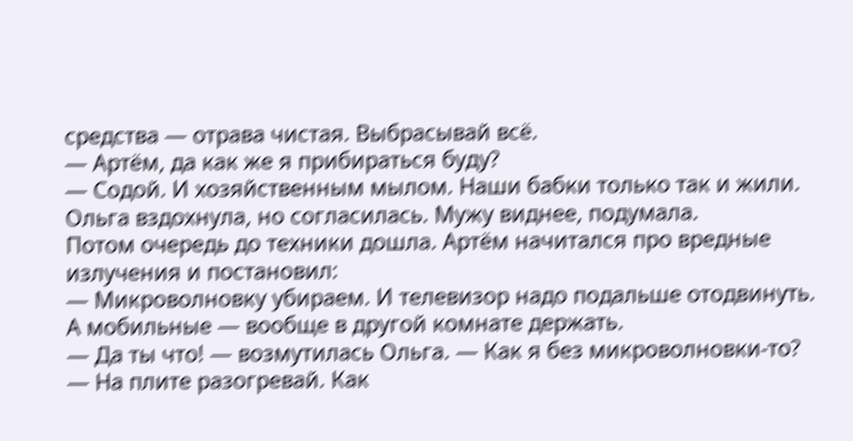средства — отрава чистая. Выбрасывай всё.
— Артём, да как же я прибираться буду?
— Содой. И хозяйственным мылом. Наши бабки только так и жили.
Ольга вздохнула, но согласилась. Мужу виднее, подумала.
Потом очередь до техники дошла. Артём начитался про вредные излучения и постановил:
— Микроволновку убираем. И телевизор надо подальше отодвинуть. А мобильные — вообще в другой комнате держать.
— Да ты что! — возмутилась Ольга. — Как я без микроволновки-то?
— На плите разогревай. Как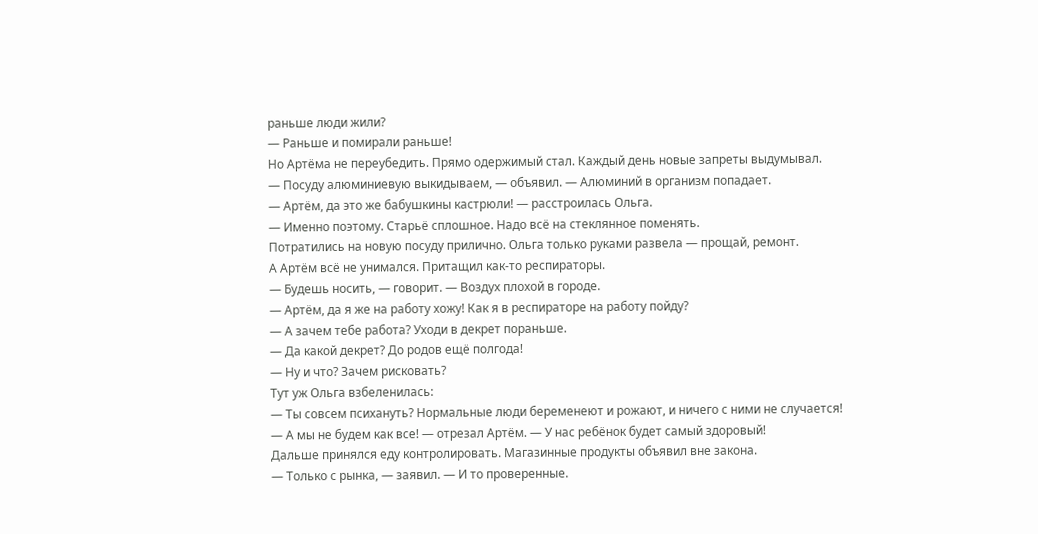раньше люди жили?
— Раньше и помирали раньше!
Но Артёма не переубедить. Прямо одержимый стал. Каждый день новые запреты выдумывал.
— Посуду алюминиевую выкидываем, — объявил. — Алюминий в организм попадает.
— Артём, да это же бабушкины кастрюли! — расстроилась Ольга.
— Именно поэтому. Старьё сплошное. Надо всё на стеклянное поменять.
Потратились на новую посуду прилично. Ольга только руками развела — прощай, ремонт.
А Артём всё не унимался. Притащил как-то респираторы.
— Будешь носить, — говорит. — Воздух плохой в городе.
— Артём, да я же на работу хожу! Как я в респираторе на работу пойду?
— А зачем тебе работа? Уходи в декрет пораньше.
— Да какой декрет? До родов ещё полгода!
— Ну и что? Зачем рисковать?
Тут уж Ольга взбеленилась:
— Ты совсем психануть? Нормальные люди беременеют и рожают, и ничего с ними не случается!
— А мы не будем как все! — отрезал Артём. — У нас ребёнок будет самый здоровый!
Дальше принялся еду контролировать. Магазинные продукты объявил вне закона.
— Только с рынка, — заявил. — И то проверенные.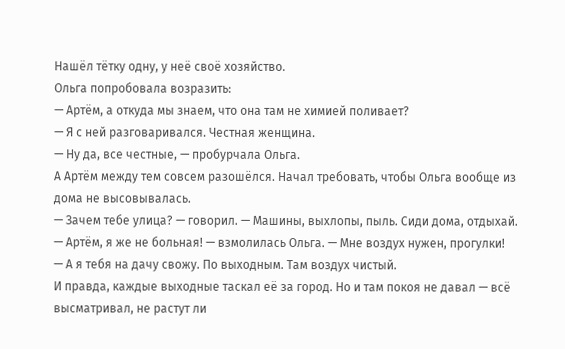Нашёл тётку одну, у неё своё хозяйство.
Ольга попробовала возразить:
— Артём, а откуда мы знаем, что она там не химией поливает?
— Я с ней разговаривался. Честная женщина.
— Ну да, все честные, — пробурчала Ольга.
А Артём между тем совсем разошёлся. Начал требовать, чтобы Ольга вообще из дома не высовывалась.
— Зачем тебе улица? — говорил. — Машины, выхлопы, пыль. Сиди дома, отдыхай.
— Артём, я же не больная! — взмолилась Ольга. — Мне воздух нужен, прогулки!
— А я тебя на дачу свожу. По выходным. Там воздух чистый.
И правда, каждые выходные таскал её за город. Но и там покоя не давал — всё высматривал, не растут ли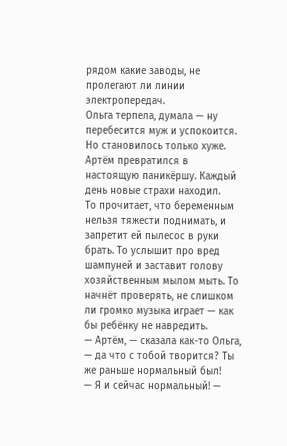рядом какие заводы, не пролегают ли линии электропередач.
Ольга терпела, думала — ну перебесится муж и успокоится. Но становилось только хуже. Артём превратился в настоящую паникёршу. Каждый день новые страхи находил.
То прочитает, что беременным нельзя тяжести поднимать, и запретит ей пылесос в руки брать. То услышит про вред шампуней и заставит голову хозяйственным мылом мыть. То начнёт проверять, не слишком ли громко музыка играет — как бы ребёнку не навредить.
— Артём, — сказала как-то Ольга, — да что с тобой творится? Ты же раньше нормальный был!
— Я и сейчас нормальный! —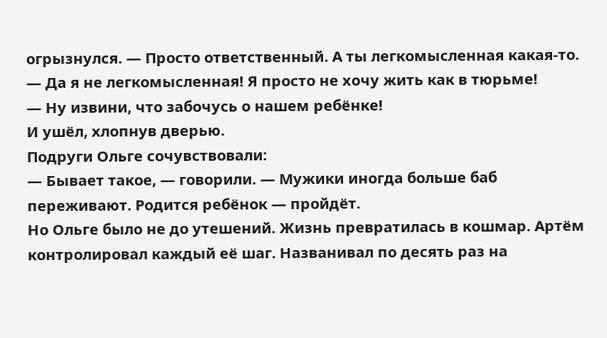огрызнулся. — Просто ответственный. А ты легкомысленная какая-то.
— Да я не легкомысленная! Я просто не хочу жить как в тюрьме!
— Ну извини, что забочусь о нашем ребёнке!
И ушёл, хлопнув дверью.
Подруги Ольге сочувствовали:
— Бывает такое, — говорили. — Мужики иногда больше баб переживают. Родится ребёнок — пройдёт.
Но Ольге было не до утешений. Жизнь превратилась в кошмар. Артём контролировал каждый её шаг. Названивал по десять раз на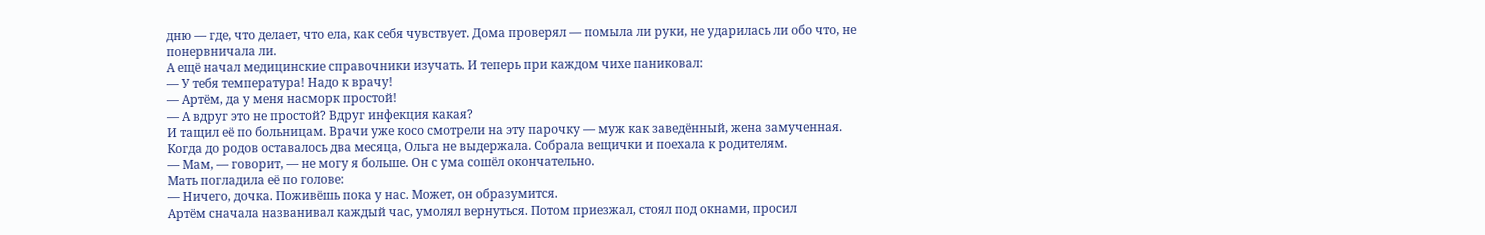дню — где, что делает, что ела, как себя чувствует. Дома проверял — помыла ли руки, не ударилась ли обо что, не понервничала ли.
А ещё начал медицинские справочники изучать. И теперь при каждом чихе паниковал:
— У тебя температура! Надо к врачу!
— Артём, да у меня насморк простой!
— А вдруг это не простой? Вдруг инфекция какая?
И тащил её по больницам. Врачи уже косо смотрели на эту парочку — муж как заведённый, жена замученная.
Когда до родов оставалось два месяца, Ольга не выдержала. Собрала вещички и поехала к родителям.
— Мам, — говорит, — не могу я больше. Он с ума сошёл окончательно.
Мать погладила её по голове:
— Ничего, дочка. Поживёшь пока у нас. Может, он образумится.
Артём сначала названивал каждый час, умолял вернуться. Потом приезжал, стоял под окнами, просил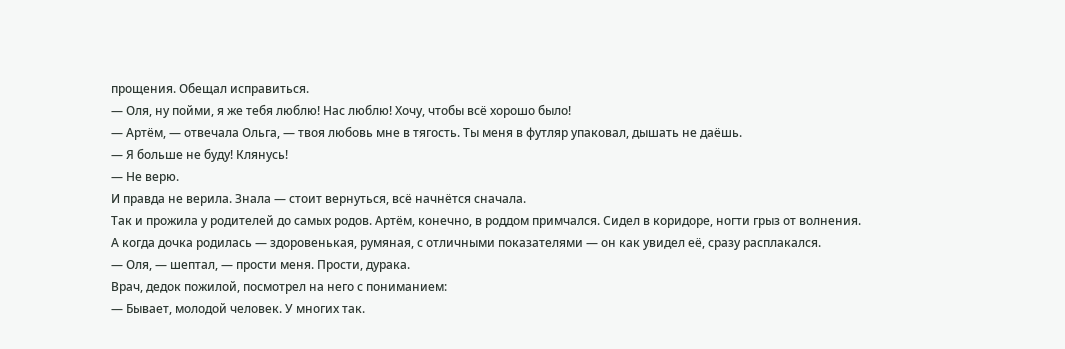прощения. Обещал исправиться.
— Оля, ну пойми, я же тебя люблю! Нас люблю! Хочу, чтобы всё хорошо было!
— Артём, — отвечала Ольга, — твоя любовь мне в тягость. Ты меня в футляр упаковал, дышать не даёшь.
— Я больше не буду! Клянусь!
— Не верю.
И правда не верила. Знала — стоит вернуться, всё начнётся сначала.
Так и прожила у родителей до самых родов. Артём, конечно, в роддом примчался. Сидел в коридоре, ногти грыз от волнения.
А когда дочка родилась — здоровенькая, румяная, с отличными показателями — он как увидел её, сразу расплакался.
— Оля, — шептал, — прости меня. Прости, дурака.
Врач, дедок пожилой, посмотрел на него с пониманием:
— Бывает, молодой человек. У многих так.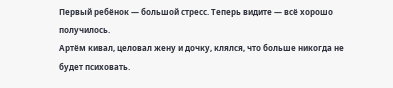Первый ребёнок — большой стресс. Теперь видите — всё хорошо получилось.
Артём кивал, целовал жену и дочку, клялся, что больше никогда не будет психовать.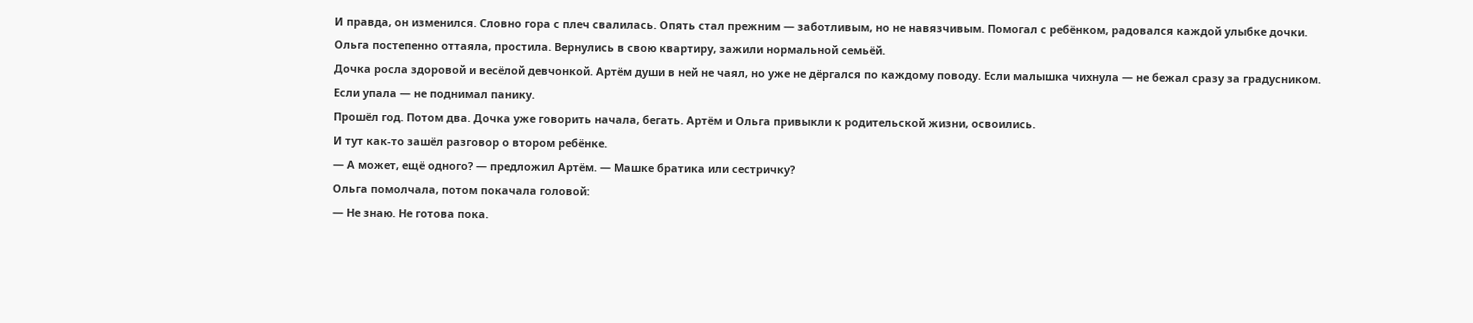И правда, он изменился. Словно гора с плеч свалилась. Опять стал прежним — заботливым, но не навязчивым. Помогал с ребёнком, радовался каждой улыбке дочки.
Ольга постепенно оттаяла, простила. Вернулись в свою квартиру, зажили нормальной семьёй.
Дочка росла здоровой и весёлой девчонкой. Артём души в ней не чаял, но уже не дёргался по каждому поводу. Если малышка чихнула — не бежал сразу за градусником. Если упала — не поднимал панику.
Прошёл год. Потом два. Дочка уже говорить начала, бегать. Артём и Ольга привыкли к родительской жизни, освоились.
И тут как-то зашёл разговор о втором ребёнке.
— А может, ещё одного? — предложил Артём. — Машке братика или сестричку?
Ольга помолчала, потом покачала головой:
— Не знаю. Не готова пока.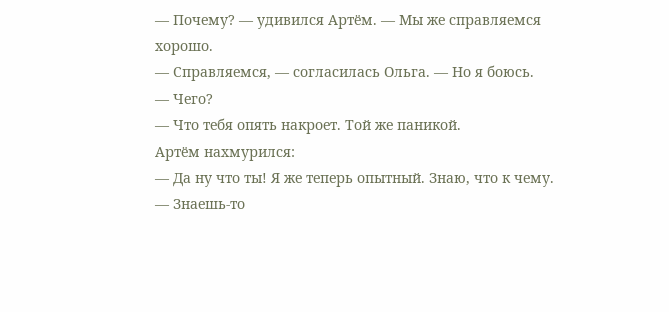— Почему? — удивился Артём. — Мы же справляемся хорошо.
— Справляемся, — согласилась Ольга. — Но я боюсь.
— Чего?
— Что тебя опять накроет. Той же паникой.
Артём нахмурился:
— Да ну что ты! Я же теперь опытный. Знаю, что к чему.
— Знаешь-то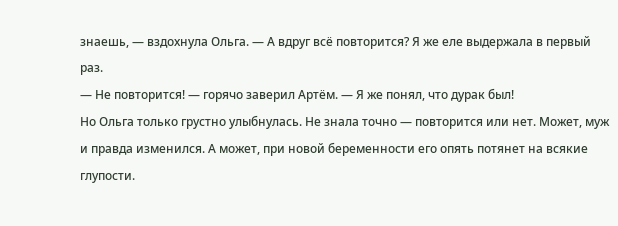знаешь, — вздохнула Ольга. — А вдруг всё повторится? Я же еле выдержала в первый раз.
— Не повторится! — горячо заверил Артём. — Я же понял, что дурак был!
Но Ольга только грустно улыбнулась. Не знала точно — повторится или нет. Может, муж и правда изменился. А может, при новой беременности его опять потянет на всякие глупости.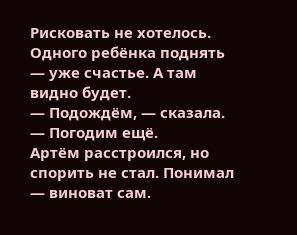Рисковать не хотелось. Одного ребёнка поднять — уже счастье. А там видно будет.
— Подождём, — сказала. — Погодим ещё.
Артём расстроился, но спорить не стал. Понимал — виноват сам.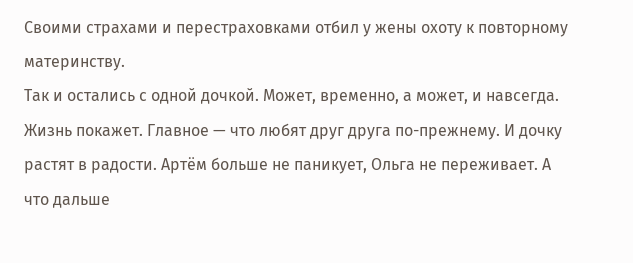Своими страхами и перестраховками отбил у жены охоту к повторному материнству.
Так и остались с одной дочкой. Может, временно, а может, и навсегда. Жизнь покажет. Главное — что любят друг друга по-прежнему. И дочку растят в радости. Артём больше не паникует, Ольга не переживает. А что дальше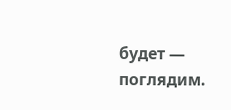будет — поглядим.